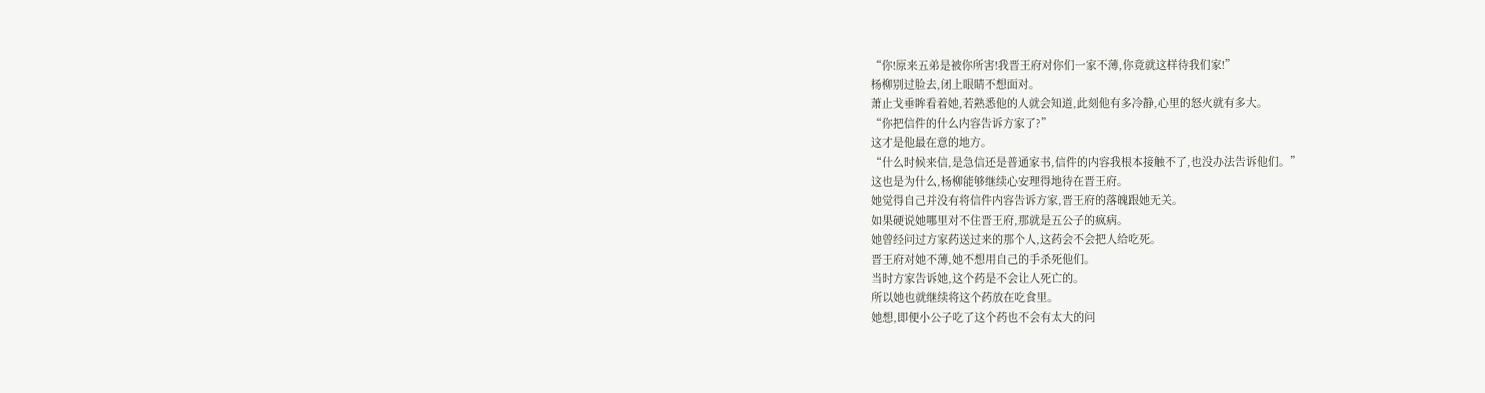“你!原来五弟是被你所害!我晋王府对你们一家不薄,你竟就这样待我们家!”
杨柳别过脸去,闭上眼睛不想面对。
萧止戈垂眸看着她,若熟悉他的人就会知道,此刻他有多冷静,心里的怒火就有多大。
“你把信件的什么内容告诉方家了?”
这才是他最在意的地方。
“什么时候来信,是急信还是普通家书,信件的内容我根本接触不了,也没办法告诉他们。”
这也是为什么,杨柳能够继续心安理得地待在晋王府。
她觉得自己并没有将信件内容告诉方家,晋王府的落魄跟她无关。
如果硬说她哪里对不住晋王府,那就是五公子的疯病。
她曾经问过方家药送过来的那个人,这药会不会把人给吃死。
晋王府对她不薄,她不想用自己的手杀死他们。
当时方家告诉她,这个药是不会让人死亡的。
所以她也就继续将这个药放在吃食里。
她想,即便小公子吃了这个药也不会有太大的问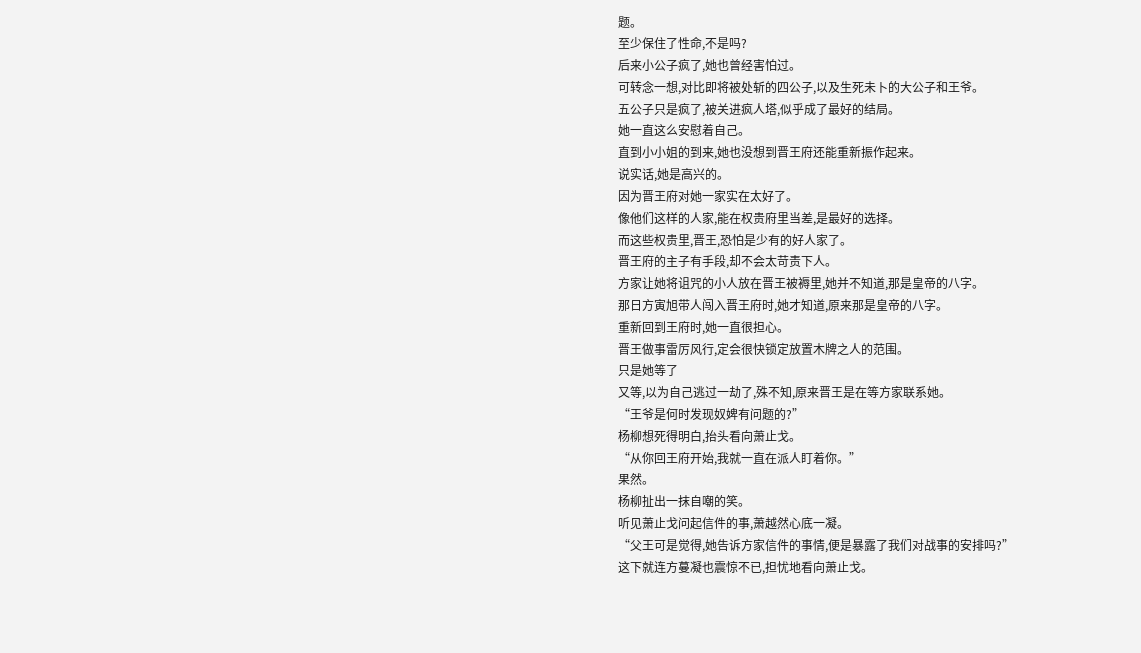题。
至少保住了性命,不是吗?
后来小公子疯了,她也曾经害怕过。
可转念一想,对比即将被处斩的四公子,以及生死未卜的大公子和王爷。
五公子只是疯了,被关进疯人塔,似乎成了最好的结局。
她一直这么安慰着自己。
直到小小姐的到来,她也没想到晋王府还能重新振作起来。
说实话,她是高兴的。
因为晋王府对她一家实在太好了。
像他们这样的人家,能在权贵府里当差,是最好的选择。
而这些权贵里,晋王,恐怕是少有的好人家了。
晋王府的主子有手段,却不会太苛责下人。
方家让她将诅咒的小人放在晋王被褥里,她并不知道,那是皇帝的八字。
那日方寅旭带人闯入晋王府时,她才知道,原来那是皇帝的八字。
重新回到王府时,她一直很担心。
晋王做事雷厉风行,定会很快锁定放置木牌之人的范围。
只是她等了
又等,以为自己逃过一劫了,殊不知,原来晋王是在等方家联系她。
“王爷是何时发现奴婢有问题的?”
杨柳想死得明白,抬头看向萧止戈。
“从你回王府开始,我就一直在派人盯着你。”
果然。
杨柳扯出一抹自嘲的笑。
听见萧止戈问起信件的事,萧越然心底一凝。
“父王可是觉得,她告诉方家信件的事情,便是暴露了我们对战事的安排吗?”
这下就连方蔓凝也震惊不已,担忧地看向萧止戈。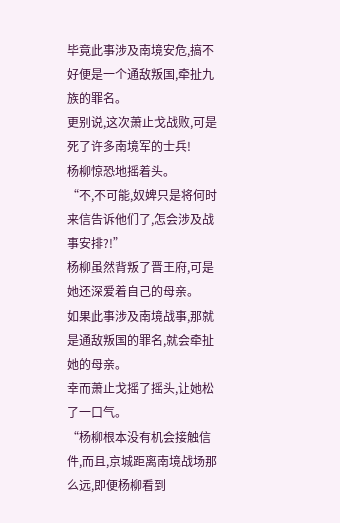毕竟此事涉及南境安危,搞不好便是一个通敌叛国,牵扯九族的罪名。
更别说,这次萧止戈战败,可是死了许多南境军的士兵!
杨柳惊恐地摇着头。
“不,不可能,奴婢只是将何时来信告诉他们了,怎会涉及战事安排?!”
杨柳虽然背叛了晋王府,可是她还深爱着自己的母亲。
如果此事涉及南境战事,那就是通敌叛国的罪名,就会牵扯她的母亲。
幸而萧止戈摇了摇头,让她松了一口气。
“杨柳根本没有机会接触信件,而且,京城距离南境战场那么远,即便杨柳看到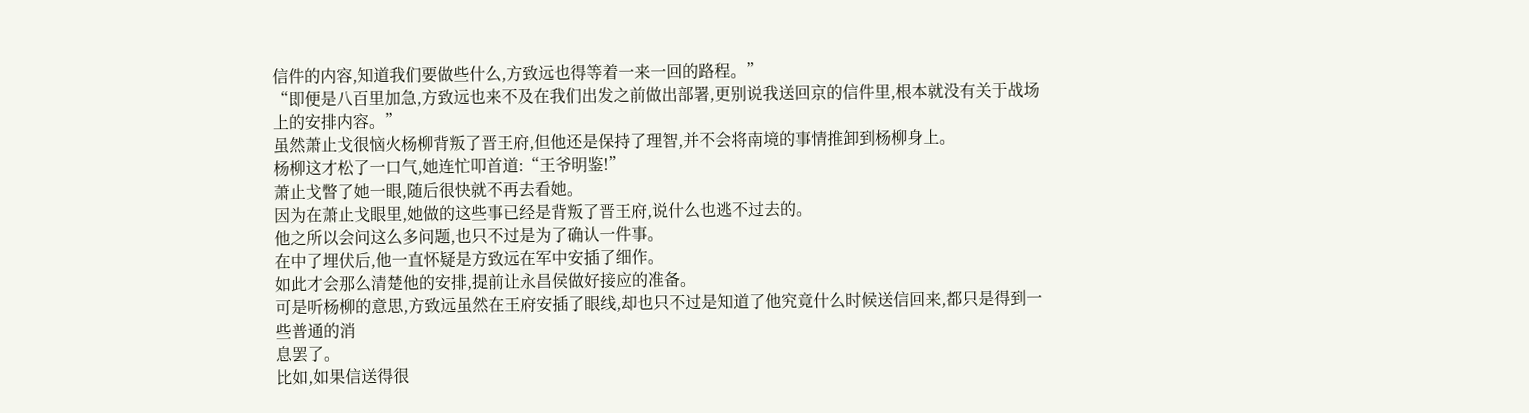信件的内容,知道我们要做些什么,方致远也得等着一来一回的路程。”
“即便是八百里加急,方致远也来不及在我们出发之前做出部署,更别说我送回京的信件里,根本就没有关于战场上的安排内容。”
虽然萧止戈很恼火杨柳背叛了晋王府,但他还是保持了理智,并不会将南境的事情推卸到杨柳身上。
杨柳这才松了一口气,她连忙叩首道:“王爷明鉴!”
萧止戈瞥了她一眼,随后很快就不再去看她。
因为在萧止戈眼里,她做的这些事已经是背叛了晋王府,说什么也逃不过去的。
他之所以会问这么多问题,也只不过是为了确认一件事。
在中了埋伏后,他一直怀疑是方致远在军中安插了细作。
如此才会那么清楚他的安排,提前让永昌侯做好接应的准备。
可是听杨柳的意思,方致远虽然在王府安插了眼线,却也只不过是知道了他究竟什么时候送信回来,都只是得到一些普通的消
息罢了。
比如,如果信送得很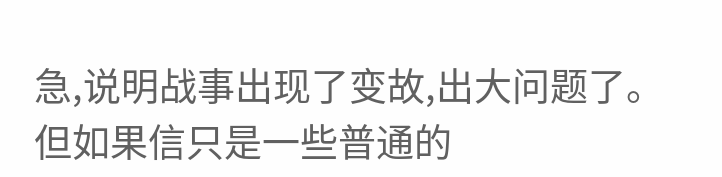急,说明战事出现了变故,出大问题了。
但如果信只是一些普通的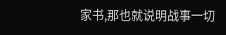家书,那也就说明战事一切